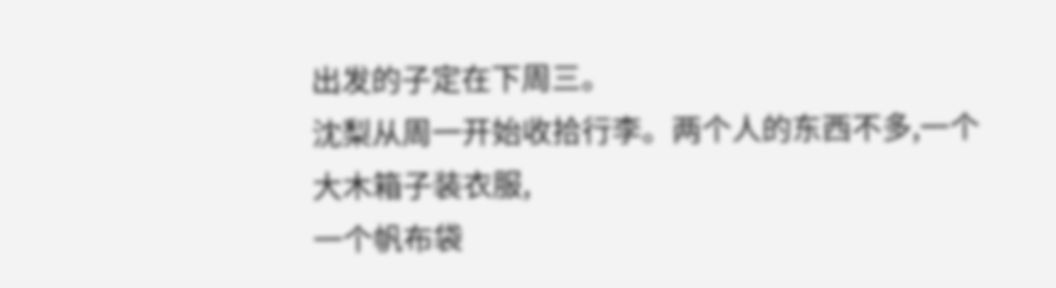出发的子定在下周三。
沈梨从周一开始收拾行李。两个人的东西不多,一个大木箱子装衣服,
一个帆布袋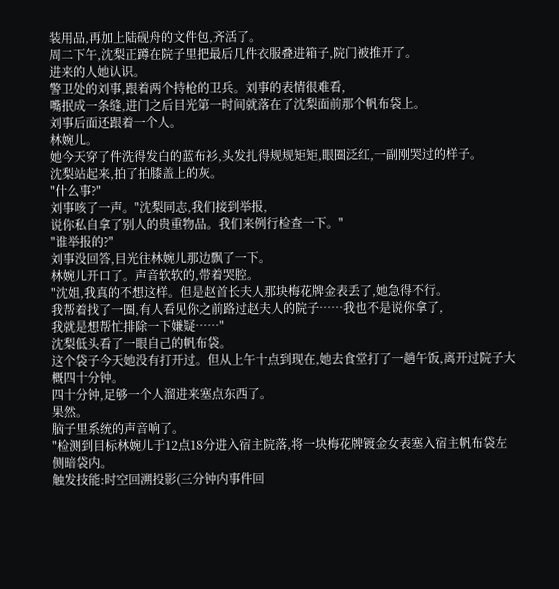装用品,再加上陆砚舟的文件包,齐活了。
周二下午,沈梨正蹲在院子里把最后几件衣服叠进箱子,院门被推开了。
进来的人她认识。
警卫处的刘事,跟着两个持枪的卫兵。刘事的表情很难看,
嘴抿成一条缝,进门之后目光第一时间就落在了沈梨面前那个帆布袋上。
刘事后面还跟着一个人。
林婉儿。
她今天穿了件洗得发白的蓝布衫,头发扎得规规矩矩,眼圈泛红,一副刚哭过的样子。
沈梨站起来,拍了拍膝盖上的灰。
"什么事?"
刘事咳了一声。"沈梨同志,我们接到举报,
说你私自拿了别人的贵重物品。我们来例行检查一下。"
"谁举报的?"
刘事没回答,目光往林婉儿那边飘了一下。
林婉儿开口了。声音软软的,带着哭腔。
"沈姐,我真的不想这样。但是赵首长夫人那块梅花牌金表丢了,她急得不行。
我帮着找了一圈,有人看见你之前路过赵夫人的院子……我也不是说你拿了,
我就是想帮忙排除一下嫌疑……"
沈梨低头看了一眼自己的帆布袋。
这个袋子今天她没有打开过。但从上午十点到现在,她去食堂打了一趟午饭,离开过院子大概四十分钟。
四十分钟,足够一个人溜进来塞点东西了。
果然。
脑子里系统的声音响了。
"检测到目标林婉儿于12点18分进入宿主院落,将一块梅花牌镀金女表塞入宿主帆布袋左侧暗袋内。
触发技能:时空回溯投影(三分钟内事件回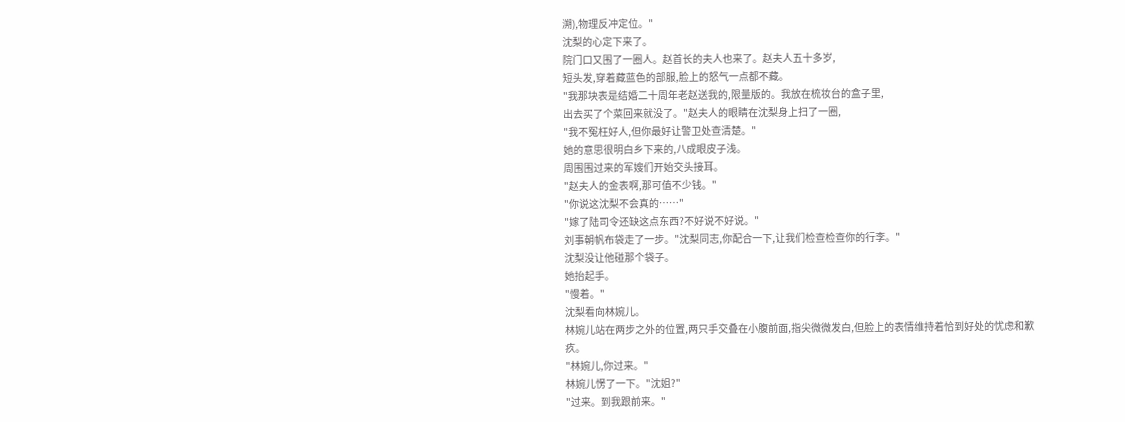溯),物理反冲定位。"
沈梨的心定下来了。
院门口又围了一圈人。赵首长的夫人也来了。赵夫人五十多岁,
短头发,穿着藏蓝色的部服,脸上的怒气一点都不藏。
"我那块表是结婚二十周年老赵送我的,限量版的。我放在梳妆台的盒子里,
出去买了个菜回来就没了。"赵夫人的眼睛在沈梨身上扫了一圈,
"我不冤枉好人,但你最好让警卫处查清楚。"
她的意思很明白乡下来的,八成眼皮子浅。
周围围过来的军嫂们开始交头接耳。
"赵夫人的金表啊,那可值不少钱。"
"你说这沈梨不会真的……"
"嫁了陆司令还缺这点东西?不好说不好说。"
刘事朝帆布袋走了一步。"沈梨同志,你配合一下,让我们检查检查你的行李。"
沈梨没让他碰那个袋子。
她抬起手。
"慢着。"
沈梨看向林婉儿。
林婉儿站在两步之外的位置,两只手交叠在小腹前面,指尖微微发白,但脸上的表情维持着恰到好处的忧虑和歉疚。
"林婉儿,你过来。"
林婉儿愣了一下。"沈姐?"
"过来。到我跟前来。"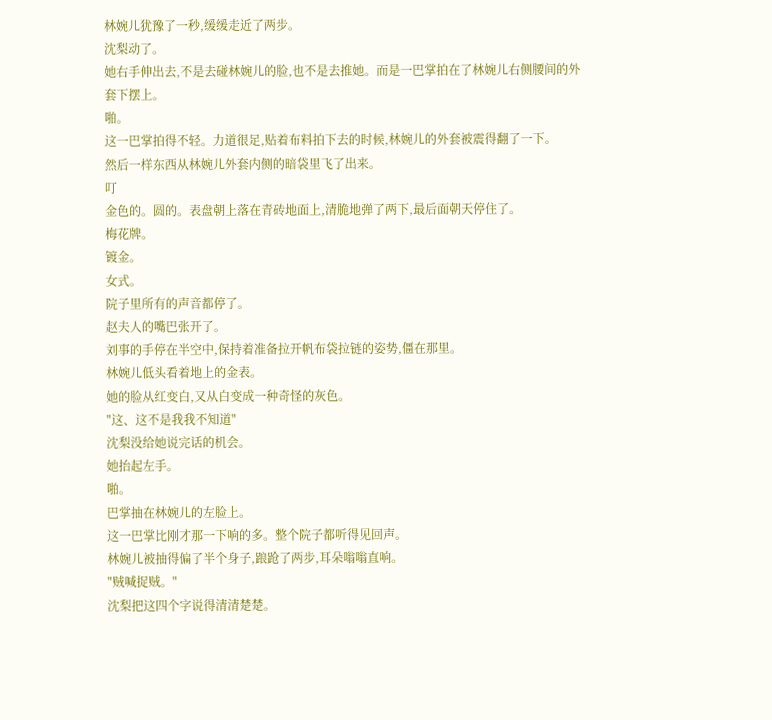林婉儿犹豫了一秒,缓缓走近了两步。
沈梨动了。
她右手伸出去,不是去碰林婉儿的脸,也不是去推她。而是一巴掌拍在了林婉儿右侧腰间的外套下摆上。
啪。
这一巴掌拍得不轻。力道很足,贴着布料拍下去的时候,林婉儿的外套被震得翻了一下。
然后一样东西从林婉儿外套内侧的暗袋里飞了出来。
叮
金色的。圆的。表盘朝上落在青砖地面上,清脆地弹了两下,最后面朝天停住了。
梅花牌。
镀金。
女式。
院子里所有的声音都停了。
赵夫人的嘴巴张开了。
刘事的手停在半空中,保持着准备拉开帆布袋拉链的姿势,僵在那里。
林婉儿低头看着地上的金表。
她的脸从红变白,又从白变成一种奇怪的灰色。
"这、这不是我我不知道"
沈梨没给她说完话的机会。
她抬起左手。
啪。
巴掌抽在林婉儿的左脸上。
这一巴掌比刚才那一下响的多。整个院子都听得见回声。
林婉儿被抽得偏了半个身子,踉跄了两步,耳朵嗡嗡直响。
"贼喊捉贼。"
沈梨把这四个字说得清清楚楚。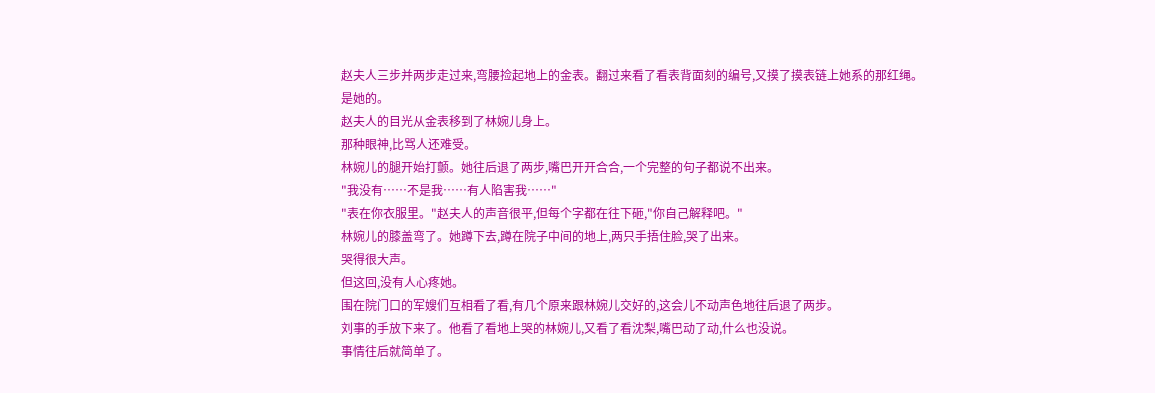赵夫人三步并两步走过来,弯腰捡起地上的金表。翻过来看了看表背面刻的编号,又摸了摸表链上她系的那红绳。
是她的。
赵夫人的目光从金表移到了林婉儿身上。
那种眼神,比骂人还难受。
林婉儿的腿开始打颤。她往后退了两步,嘴巴开开合合,一个完整的句子都说不出来。
"我没有……不是我……有人陷害我……"
"表在你衣服里。"赵夫人的声音很平,但每个字都在往下砸,"你自己解释吧。"
林婉儿的膝盖弯了。她蹲下去,蹲在院子中间的地上,两只手捂住脸,哭了出来。
哭得很大声。
但这回,没有人心疼她。
围在院门口的军嫂们互相看了看,有几个原来跟林婉儿交好的,这会儿不动声色地往后退了两步。
刘事的手放下来了。他看了看地上哭的林婉儿,又看了看沈梨,嘴巴动了动,什么也没说。
事情往后就简单了。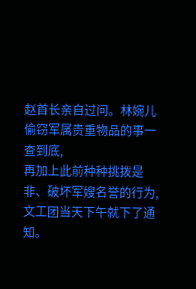赵首长亲自过问。林婉儿偷窃军属贵重物品的事一查到底,
再加上此前种种挑拨是非、破坏军嫂名誉的行为,文工团当天下午就下了通知。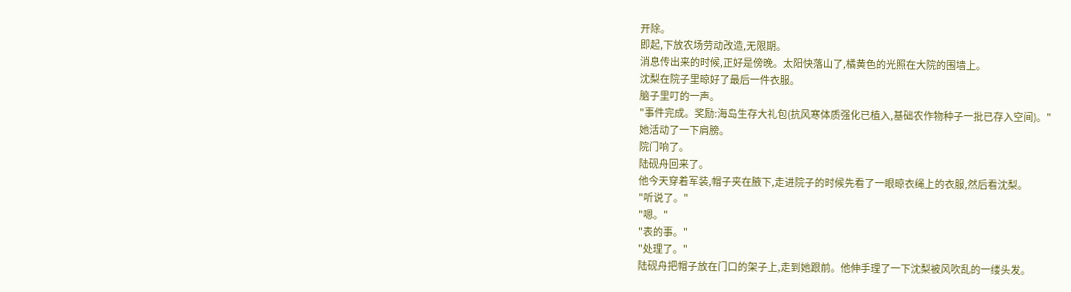开除。
即起,下放农场劳动改造,无限期。
消息传出来的时候,正好是傍晚。太阳快落山了,橘黄色的光照在大院的围墙上。
沈梨在院子里晾好了最后一件衣服。
脑子里叮的一声。
"事件完成。奖励:海岛生存大礼包(抗风寒体质强化已植入,基础农作物种子一批已存入空间)。"
她活动了一下肩膀。
院门响了。
陆砚舟回来了。
他今天穿着军装,帽子夹在腋下,走进院子的时候先看了一眼晾衣绳上的衣服,然后看沈梨。
"听说了。"
"嗯。"
"表的事。"
"处理了。"
陆砚舟把帽子放在门口的架子上,走到她跟前。他伸手理了一下沈梨被风吹乱的一缕头发。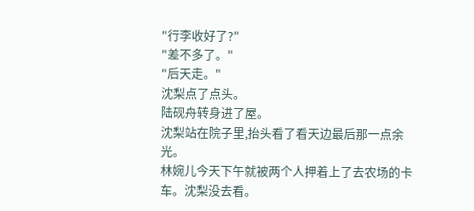"行李收好了?"
"差不多了。"
"后天走。"
沈梨点了点头。
陆砚舟转身进了屋。
沈梨站在院子里,抬头看了看天边最后那一点余光。
林婉儿今天下午就被两个人押着上了去农场的卡车。沈梨没去看。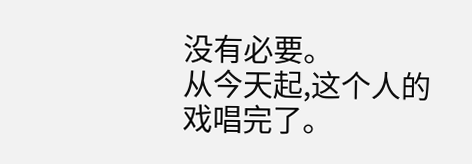没有必要。
从今天起,这个人的戏唱完了。